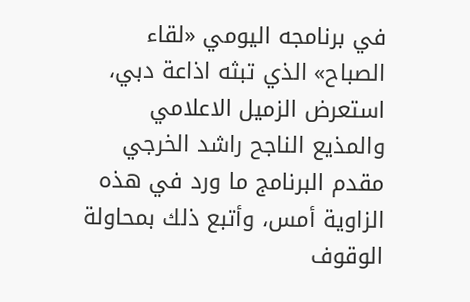في برنامجه اليومي «لقاء الصباح» الذي تبثه اذاعة دبي، استعرض الزميل الاعلامي والمذيع الناجح راشد الخرجي مقدم البرنامج ما ورد في هذه الزاوية أمس، وأتبع ذلك بمحاولة الوقوف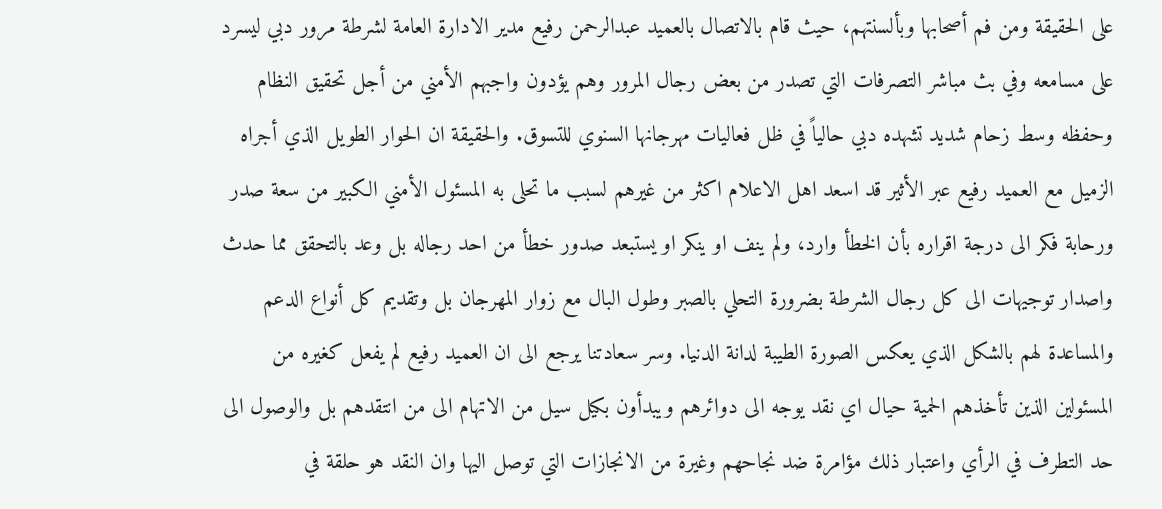على الحقيقة ومن فم أصحابها وبألسنتهم، حيث قام بالاتصال بالعميد عبدالرحمن رفيع مدير الادارة العامة لشرطة مرور دبي ليسرد على مسامعه وفي بث مباشر التصرفات التي تصدر من بعض رجال المرور وهم يؤدون واجبهم الأمني من أجل تحقيق النظام وحفظه وسط زحام شديد تشهده دبي حالياً في ظل فعاليات مهرجانها السنوي للتسوق. والحقيقة ان الحوار الطويل الذي أجراه الزميل مع العميد رفيع عبر الأثير قد اسعد اهل الاعلام اكثر من غيرهم لسبب ما تحلى به المسئول الأمني الكبير من سعة صدر ورحابة فكر الى درجة اقراره بأن الخطأ وارد، ولم ينف او ينكر او يستبعد صدور خطأ من احد رجاله بل وعد بالتحقق مما حدث واصدار توجيهات الى كل رجال الشرطة بضرورة التحلي بالصبر وطول البال مع زوار المهرجان بل وتقديم كل أنواع الدعم والمساعدة لهم بالشكل الذي يعكس الصورة الطيبة لدانة الدنيا. وسر سعادتنا يرجع الى ان العميد رفيع لم يفعل كغيره من المسئولين الذين تأخذهم الحمية حيال اي نقد يوجه الى دوائرهم ويبدأون بكيل سيل من الاتهام الى من انتقدهم بل والوصول الى حد التطرف في الرأي واعتبار ذلك مؤامرة ضد نجاحهم وغيرة من الانجازات التي توصل اليها وان النقد هو حلقة في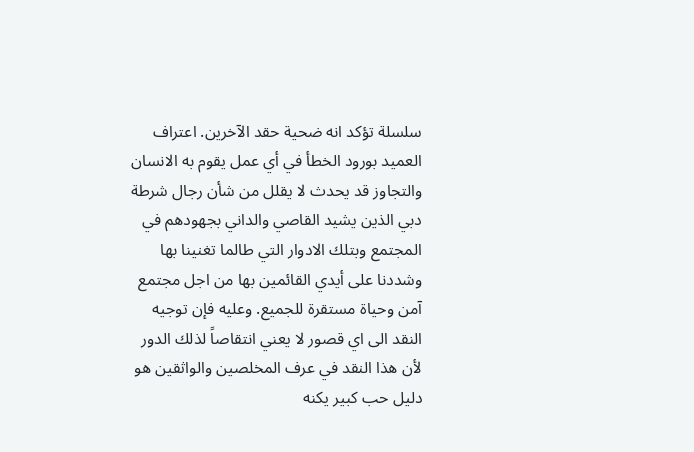سلسلة تؤكد انه ضحية حقد الآخرين. اعتراف العميد بورود الخطأ في أي عمل يقوم به الانسان والتجاوز قد يحدث لا يقلل من شأن رجال شرطة دبي الذين يشيد القاصي والداني بجهودهم في المجتمع وبتلك الادوار التي طالما تغنينا بها وشددنا على أيدي القائمين بها من اجل مجتمع آمن وحياة مستقرة للجميع. وعليه فإن توجيه النقد الى اي قصور لا يعني انتقاصاً لذلك الدور لأن هذا النقد في عرف المخلصين والواثقين هو دليل حب كبير يكنه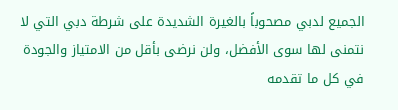الجميع لدبي مصحوباً بالغيرة الشديدة على شرطة دبي التي لا نتمنى لها سوى الأفضل، ولن نرضى بأقل من الامتياز والجودة في كل ما تقدمه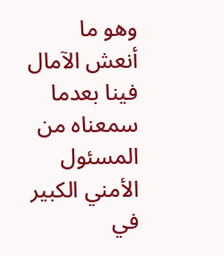وهو ما أنعش الآمال فينا بعدما سمعناه من المسئول الأمني الكبير في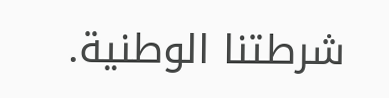شرطتنا الوطنية.